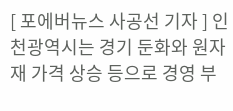[ 포에버뉴스 사공선 기자 ] 인천광역시는 경기 둔화와 원자재 가격 상승 등으로 경영 부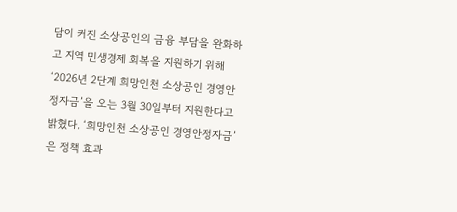담이 커진 소상공인의 금융 부담을 완화하고 지역 민생경제 회복을 지원하기 위해 ‘2026년 2단계 희망인천 소상공인 경영안정자금’을 오는 3월 30일부터 지원한다고 밝혔다. ‘희망인천 소상공인 경영안정자금’은 정책 효과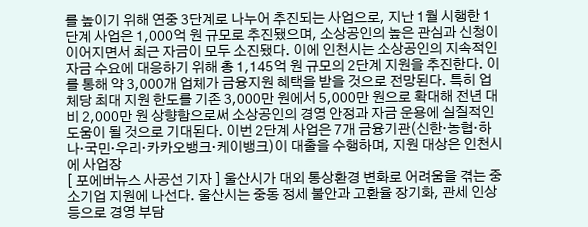를 높이기 위해 연중 3단계로 나누어 추진되는 사업으로, 지난 1월 시행한 1단계 사업은 1,000억 원 규모로 추진됐으며, 소상공인의 높은 관심과 신청이 이어지면서 최근 자금이 모두 소진됐다. 이에 인천시는 소상공인의 지속적인 자금 수요에 대응하기 위해 총 1,145억 원 규모의 2단계 지원을 추진한다. 이를 통해 약 3,000개 업체가 금융지원 혜택을 받을 것으로 전망된다. 특히 업체당 최대 지원 한도를 기존 3,000만 원에서 5,000만 원으로 확대해 전년 대비 2,000만 원 상향함으로써 소상공인의 경영 안정과 자금 운용에 실질적인 도움이 될 것으로 기대된다. 이번 2단계 사업은 7개 금융기관(신한·농협·하나·국민·우리·카카오뱅크·케이뱅크)이 대출을 수행하며, 지원 대상은 인천시에 사업장
[ 포에버뉴스 사공선 기자 ] 울산시가 대외 통상환경 변화로 어려움을 겪는 중소기업 지원에 나선다. 울산시는 중동 정세 불안과 고환율 장기화, 관세 인상 등으로 경영 부담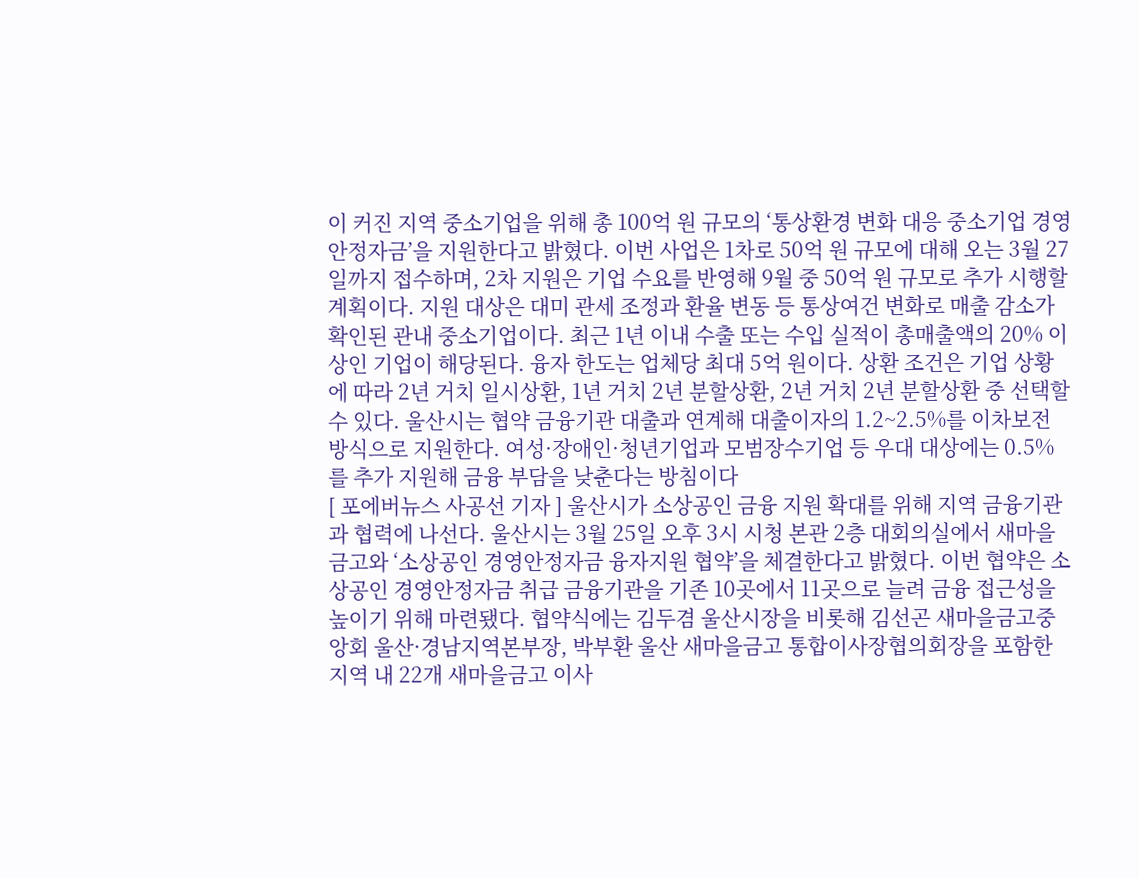이 커진 지역 중소기업을 위해 총 100억 원 규모의 ‘통상환경 변화 대응 중소기업 경영안정자금’을 지원한다고 밝혔다. 이번 사업은 1차로 50억 원 규모에 대해 오는 3월 27일까지 접수하며, 2차 지원은 기업 수요를 반영해 9월 중 50억 원 규모로 추가 시행할 계획이다. 지원 대상은 대미 관세 조정과 환율 변동 등 통상여건 변화로 매출 감소가 확인된 관내 중소기업이다. 최근 1년 이내 수출 또는 수입 실적이 총매출액의 20% 이상인 기업이 해당된다. 융자 한도는 업체당 최대 5억 원이다. 상환 조건은 기업 상황에 따라 2년 거치 일시상환, 1년 거치 2년 분할상환, 2년 거치 2년 분할상환 중 선택할 수 있다. 울산시는 협약 금융기관 대출과 연계해 대출이자의 1.2~2.5%를 이차보전 방식으로 지원한다. 여성·장애인·청년기업과 모범장수기업 등 우대 대상에는 0.5%를 추가 지원해 금융 부담을 낮춘다는 방침이다
[ 포에버뉴스 사공선 기자 ] 울산시가 소상공인 금융 지원 확대를 위해 지역 금융기관과 협력에 나선다. 울산시는 3월 25일 오후 3시 시청 본관 2층 대회의실에서 새마을금고와 ‘소상공인 경영안정자금 융자지원 협약’을 체결한다고 밝혔다. 이번 협약은 소상공인 경영안정자금 취급 금융기관을 기존 10곳에서 11곳으로 늘려 금융 접근성을 높이기 위해 마련됐다. 협약식에는 김두겸 울산시장을 비롯해 김선곤 새마을금고중앙회 울산·경남지역본부장, 박부환 울산 새마을금고 통합이사장협의회장을 포함한 지역 내 22개 새마을금고 이사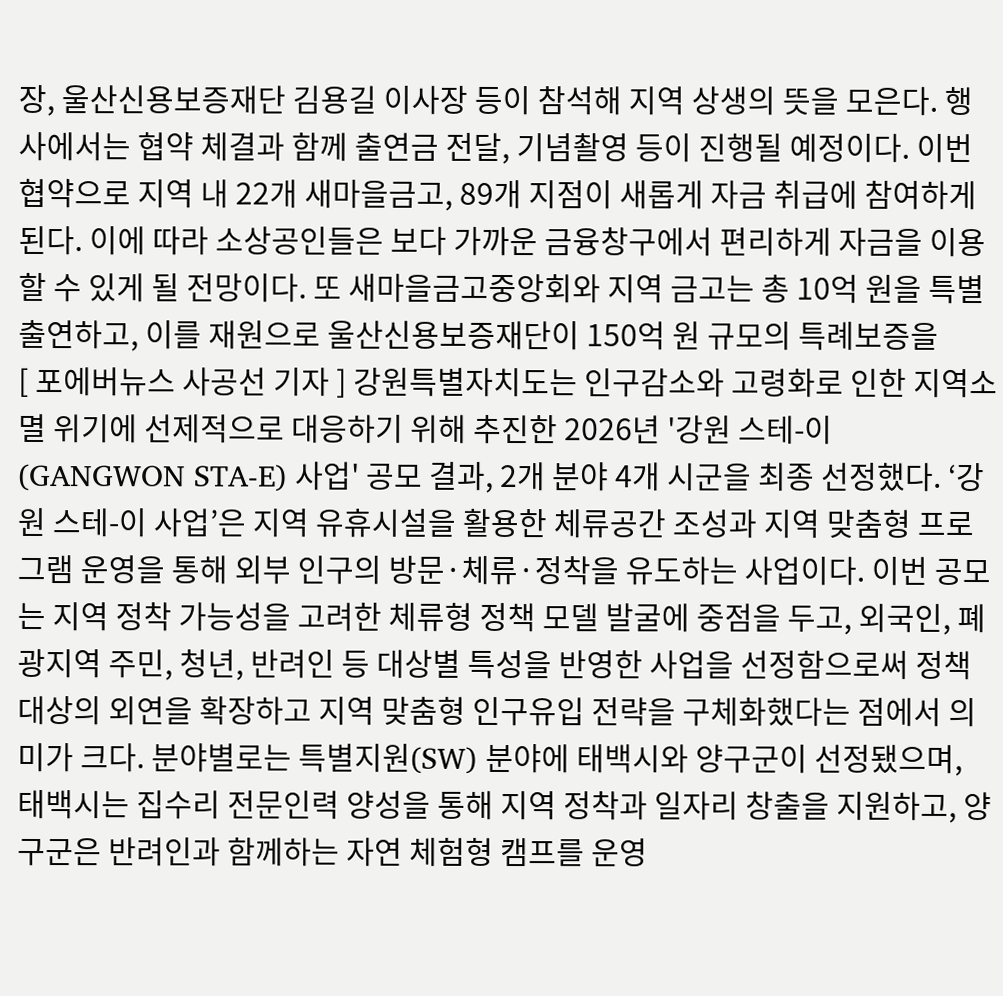장, 울산신용보증재단 김용길 이사장 등이 참석해 지역 상생의 뜻을 모은다. 행사에서는 협약 체결과 함께 출연금 전달, 기념촬영 등이 진행될 예정이다. 이번 협약으로 지역 내 22개 새마을금고, 89개 지점이 새롭게 자금 취급에 참여하게 된다. 이에 따라 소상공인들은 보다 가까운 금융창구에서 편리하게 자금을 이용할 수 있게 될 전망이다. 또 새마을금고중앙회와 지역 금고는 총 10억 원을 특별출연하고, 이를 재원으로 울산신용보증재단이 150억 원 규모의 특례보증을
[ 포에버뉴스 사공선 기자 ] 강원특별자치도는 인구감소와 고령화로 인한 지역소멸 위기에 선제적으로 대응하기 위해 추진한 2026년 '강원 스테-이(GANGWON STA-E) 사업' 공모 결과, 2개 분야 4개 시군을 최종 선정했다. ‘강원 스테-이 사업’은 지역 유휴시설을 활용한 체류공간 조성과 지역 맞춤형 프로그램 운영을 통해 외부 인구의 방문·체류·정착을 유도하는 사업이다. 이번 공모는 지역 정착 가능성을 고려한 체류형 정책 모델 발굴에 중점을 두고, 외국인, 폐광지역 주민, 청년, 반려인 등 대상별 특성을 반영한 사업을 선정함으로써 정책 대상의 외연을 확장하고 지역 맞춤형 인구유입 전략을 구체화했다는 점에서 의미가 크다. 분야별로는 특별지원(SW) 분야에 태백시와 양구군이 선정됐으며, 태백시는 집수리 전문인력 양성을 통해 지역 정착과 일자리 창출을 지원하고, 양구군은 반려인과 함께하는 자연 체험형 캠프를 운영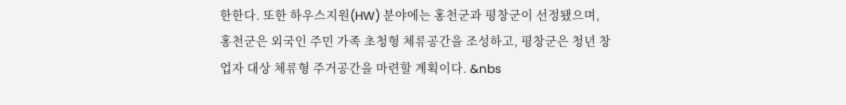한한다. 또한 하우스지원(HW) 분야에는 홍천군과 평창군이 선정됐으며, 홍천군은 외국인 주민 가족 초청형 체류공간을 조성하고, 평창군은 청년 창업자 대상 체류형 주거공간을 마련할 계획이다. &nbs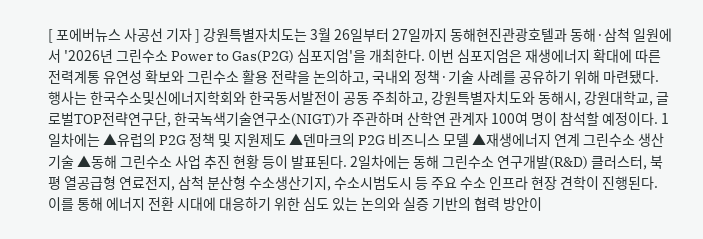[ 포에버뉴스 사공선 기자 ] 강원특별자치도는 3월 26일부터 27일까지 동해현진관광호텔과 동해·삼척 일원에서 '2026년 그린수소 Power to Gas(P2G) 심포지엄'을 개최한다. 이번 심포지엄은 재생에너지 확대에 따른 전력계통 유연성 확보와 그린수소 활용 전략을 논의하고, 국내외 정책·기술 사례를 공유하기 위해 마련됐다. 행사는 한국수소및신에너지학회와 한국동서발전이 공동 주최하고, 강원특별자치도와 동해시, 강원대학교, 글로벌TOP전략연구단, 한국녹색기술연구소(NIGT)가 주관하며 산학연 관계자 100여 명이 참석할 예정이다. 1일차에는 ▲유럽의 P2G 정책 및 지원제도 ▲덴마크의 P2G 비즈니스 모델 ▲재생에너지 연계 그린수소 생산 기술 ▲동해 그린수소 사업 추진 현황 등이 발표된다. 2일차에는 동해 그린수소 연구개발(R&D) 클러스터, 북평 열공급형 연료전지, 삼척 분산형 수소생산기지, 수소시범도시 등 주요 수소 인프라 현장 견학이 진행된다. 이를 통해 에너지 전환 시대에 대응하기 위한 심도 있는 논의와 실증 기반의 협력 방안이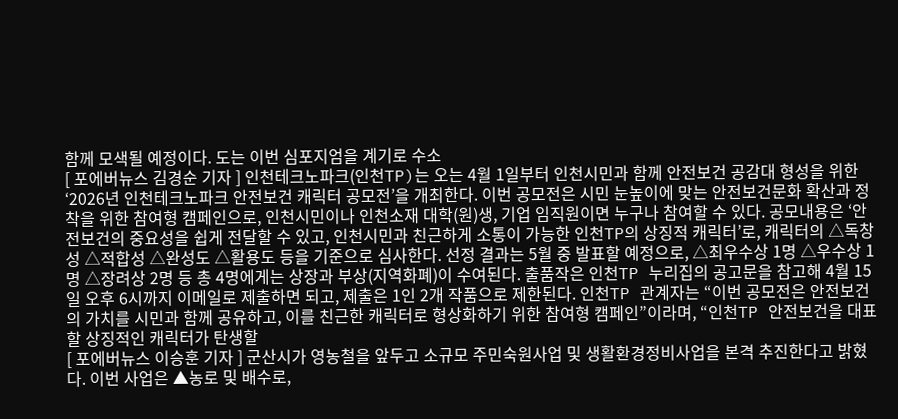함께 모색될 예정이다. 도는 이번 심포지엄을 계기로 수소
[ 포에버뉴스 김경순 기자 ] 인천테크노파크(인천TP)는 오는 4월 1일부터 인천시민과 함께 안전보건 공감대 형성을 위한 ‘2026년 인천테크노파크 안전보건 캐릭터 공모전’을 개최한다. 이번 공모전은 시민 눈높이에 맞는 안전보건문화 확산과 정착을 위한 참여형 캠페인으로, 인천시민이나 인천소재 대학(원)생, 기업 임직원이면 누구나 참여할 수 있다. 공모내용은 ‘안전보건의 중요성을 쉽게 전달할 수 있고, 인천시민과 친근하게 소통이 가능한 인천TP의 상징적 캐릭터’로, 캐릭터의 △독창성 △적합성 △완성도 △활용도 등을 기준으로 심사한다. 선정 결과는 5월 중 발표할 예정으로, △최우수상 1명 △우수상 1명 △장려상 2명 등 총 4명에게는 상장과 부상(지역화폐)이 수여된다. 출품작은 인천TP 누리집의 공고문을 참고해 4월 15일 오후 6시까지 이메일로 제출하면 되고, 제출은 1인 2개 작품으로 제한된다. 인천TP 관계자는 “이번 공모전은 안전보건의 가치를 시민과 함께 공유하고, 이를 친근한 캐릭터로 형상화하기 위한 참여형 캠페인”이라며, “인천TP 안전보건을 대표할 상징적인 캐릭터가 탄생할
[ 포에버뉴스 이승훈 기자 ] 군산시가 영농철을 앞두고 소규모 주민숙원사업 및 생활환경정비사업을 본격 추진한다고 밝혔다. 이번 사업은 ▲농로 및 배수로,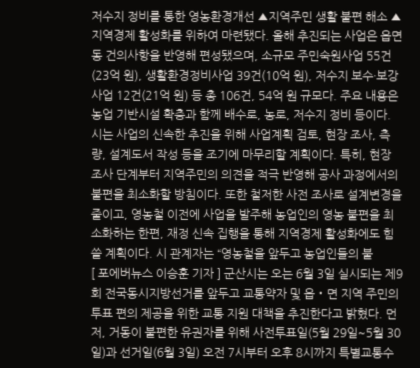저수지 정비를 통한 영농환경개선 ▲지역주민 생활 불편 해소 ▲지역경제 활성화를 위하여 마련됐다. 올해 추진되는 사업은 읍면동 건의사항을 반영해 편성됐으며, 소규모 주민숙원사업 55건(23억 원), 생활환경정비사업 39건(10억 원), 저수지 보수·보강사업 12건(21억 원) 등 총 106건, 54억 원 규모다. 주요 내용은 농업 기반시설 확충과 함께 배수로, 농로, 저수지 정비 등이다. 시는 사업의 신속한 추진을 위해 사업계획 검토, 현장 조사, 측량, 설계도서 작성 등을 조기에 마무리할 계획이다. 특히, 현장 조사 단계부터 지역주민의 의견을 적극 반영해 공사 과정에서의 불편을 최소화할 방침이다. 또한 철저한 사전 조사로 설계변경을 줄이고, 영농철 이전에 사업을 발주해 농업인의 영농 불편을 최소화하는 한편, 재정 신속 집행을 통해 지역경제 활성화에도 힘쓸 계획이다. 시 관계자는 “영농철을 앞두고 농업인들의 불
[ 포에버뉴스 이승훈 기자 ] 군산시는 오는 6월 3일 실시되는 제9회 전국동시지방선거를 앞두고 교통약자 및 읍‧면 지역 주민의 투표 편의 제공을 위한 교통 지원 대책을 추진한다고 밝혔다. 먼저, 거동이 불편한 유권자를 위해 사전투표일(5월 29일~5월 30일)과 선거일(6월 3일) 오전 7시부터 오후 8시까지 특별교통수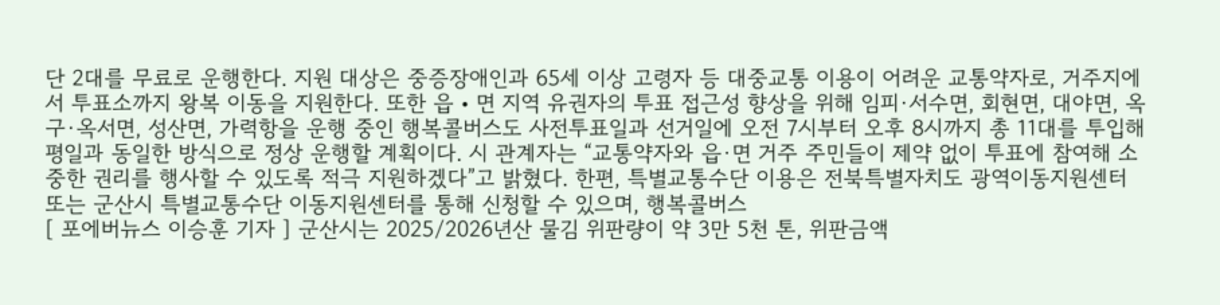단 2대를 무료로 운행한다. 지원 대상은 중증장애인과 65세 이상 고령자 등 대중교통 이용이 어려운 교통약자로, 거주지에서 투표소까지 왕복 이동을 지원한다. 또한 읍‧면 지역 유권자의 투표 접근성 향상을 위해 임피·서수면, 회현면, 대야면, 옥구·옥서면, 성산면, 가력항을 운행 중인 행복콜버스도 사전투표일과 선거일에 오전 7시부터 오후 8시까지 총 11대를 투입해 평일과 동일한 방식으로 정상 운행할 계획이다. 시 관계자는 “교통약자와 읍·면 거주 주민들이 제약 없이 투표에 참여해 소중한 권리를 행사할 수 있도록 적극 지원하겠다”고 밝혔다. 한편, 특별교통수단 이용은 전북특별자치도 광역이동지원센터 또는 군산시 특별교통수단 이동지원센터를 통해 신청할 수 있으며, 행복콜버스
[ 포에버뉴스 이승훈 기자 ] 군산시는 2025/2026년산 물김 위판량이 약 3만 5천 톤, 위판금액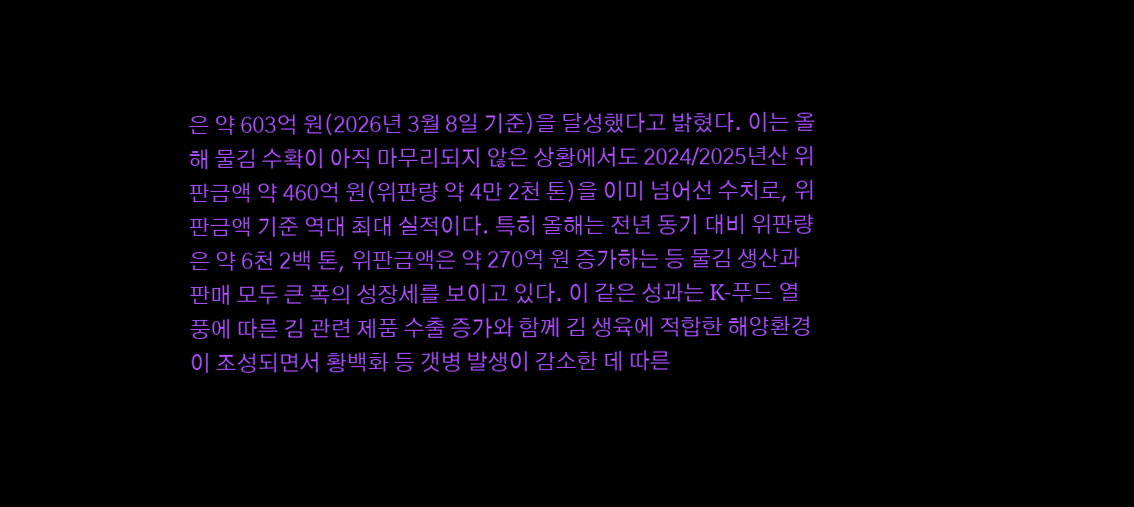은 약 603억 원(2026년 3월 8일 기준)을 달성했다고 밝혔다. 이는 올해 물김 수확이 아직 마무리되지 않은 상황에서도 2024/2025년산 위판금액 약 460억 원(위판량 약 4만 2천 톤)을 이미 넘어선 수치로, 위판금액 기준 역대 최대 실적이다. 특히 올해는 전년 동기 대비 위판량은 약 6천 2백 톤, 위판금액은 약 270억 원 증가하는 등 물김 생산과 판매 모두 큰 폭의 성장세를 보이고 있다. 이 같은 성과는 K-푸드 열풍에 따른 김 관련 제품 수출 증가와 함께 김 생육에 적합한 해양환경이 조성되면서 황백화 등 갯병 발생이 감소한 데 따른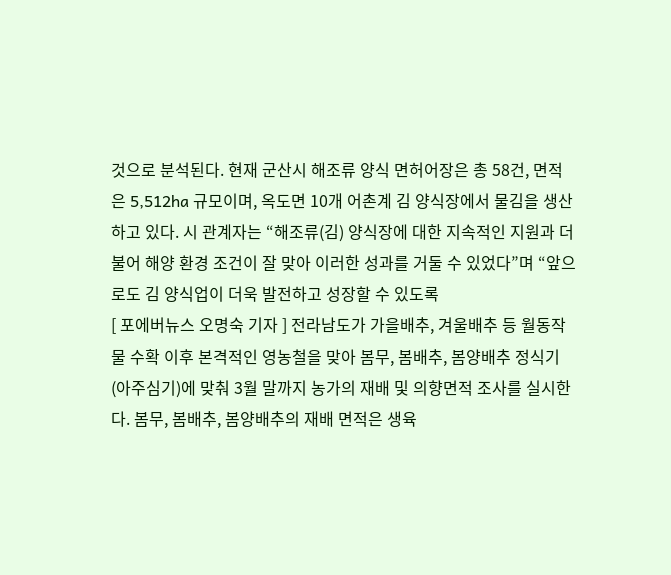것으로 분석된다. 현재 군산시 해조류 양식 면허어장은 총 58건, 면적은 5,512ha 규모이며, 옥도면 10개 어촌계 김 양식장에서 물김을 생산하고 있다. 시 관계자는 “해조류(김) 양식장에 대한 지속적인 지원과 더불어 해양 환경 조건이 잘 맞아 이러한 성과를 거둘 수 있었다”며 “앞으로도 김 양식업이 더욱 발전하고 성장할 수 있도록
[ 포에버뉴스 오명숙 기자 ] 전라남도가 가을배추, 겨울배추 등 월동작물 수확 이후 본격적인 영농철을 맞아 봄무, 봄배추, 봄양배추 정식기(아주심기)에 맞춰 3월 말까지 농가의 재배 및 의향면적 조사를 실시한다. 봄무, 봄배추, 봄양배추의 재배 면적은 생육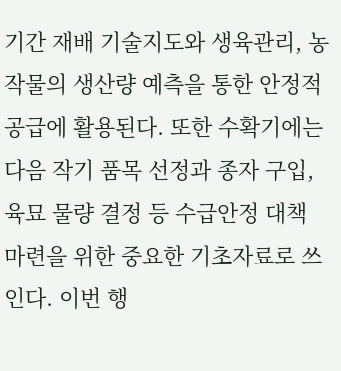기간 재배 기술지도와 생육관리, 농작물의 생산량 예측을 통한 안정적 공급에 활용된다. 또한 수확기에는 다음 작기 품목 선정과 종자 구입, 육묘 물량 결정 등 수급안정 대책 마련을 위한 중요한 기초자료로 쓰인다. 이번 행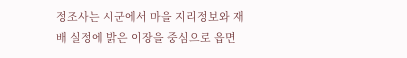정조사는 시군에서 마을 지리정보와 재배 실정에 밝은 이장을 중심으로 읍면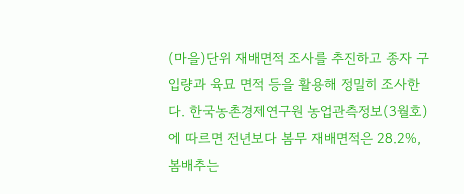(마을)단위 재배면적 조사를 추진하고 종자 구입량과 육묘 면적 등을 활용해 정밀히 조사한다. 한국농촌경제연구원 농업관측정보(3월호)에 따르면 전년보다 봄무 재배면적은 28.2%, 봄배추는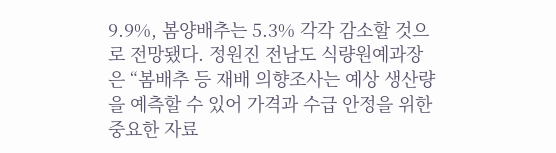9.9%, 봄양배추는 5.3% 각각 감소할 것으로 전망됐다. 정원진 전남도 식량원예과장은 “봄배추 등 재배 의향조사는 예상 생산량을 예측할 수 있어 가격과 수급 안정을 위한 중요한 자료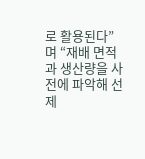로 활용된다”며 “재배 면적과 생산량을 사전에 파악해 선제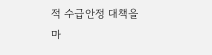적 수급안정 대책을 마